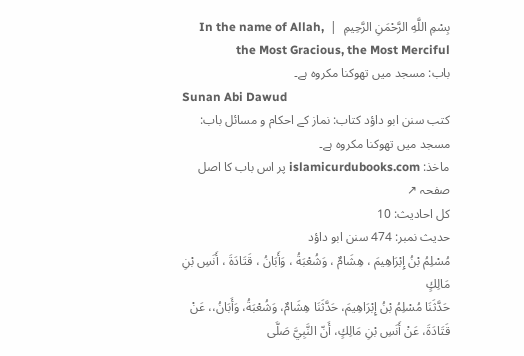بِسْمِ اللَّهِ الرَّحْمَنِ الرَّحِيمِ  |  In the name of Allah, the Most Gracious, the Most Merciful
باب: مسجد میں تھوکنا مکروہ ہے۔
Sunan Abi Dawud
کتب سنن ابو داؤد کتاب: نماز کے احکام و مسائل باب: مسجد میں تھوکنا مکروہ ہے۔
ماخذ: islamicurdubooks.com پر اس باب کا اصل صفحہ ↗
کل احادیث: 10
حدیث نمبر: 474 سنن ابو داؤد
مُسْلِمُ بْنُ إِبْرَاهِيمَ ، هِشَامٌ ، وَشُعْبَةُ ، وَأَبَانُ ، قَتَادَةَ ، أَنَسِ بْنِ مَالِكٍ
حَدَّثَنَا مُسْلِمُ بْنُ إِبْرَاهِيمَ، حَدَّثَنَا هِشَامٌ، وَشُعْبَةُ، وَأَبَانُ،، عَنْ قَتَادَةَ، عَنْ أَنَسِ بْنِ مَالِكٍ، أَنّ النَّبِيَّ صَلَّى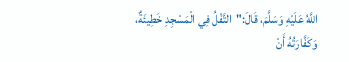اللَّهُ عَلَيْهِ وَسَلَّمَ، قَالَ:"التَّفْلُ فِي الْمَسْجِدِ خَطِيئَةٌ، وَكَفَّارَتُهُ أَنْ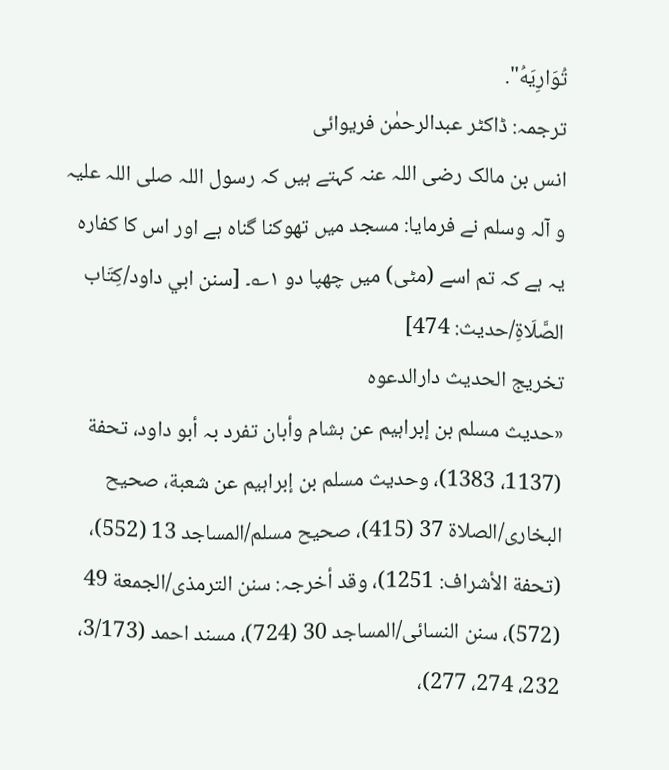تُوَارِيَهُ".
ترجمہ: ڈاکٹر عبدالرحمٰن فریوائی
انس بن مالک رضی اللہ عنہ کہتے ہیں کہ رسول اللہ صلی اللہ علیہ و آلہ وسلم نے فرمایا: مسجد میں تھوکنا گناہ ہے اور اس کا کفارہ یہ ہے کہ تم اسے (مٹی) میں چھپا دو ۱؎۔ [سنن ابي داود/كِتَاب الصَّلَاةِ/حدیث: 474]
تخریج الحدیث دارالدعوہ
«حدیث مسلم بن إبراہیم عن ہشام وأبان تفرد بہ أبو داود، تحفة (1137، 1383)، وحدیث مسلم بن إبراہیم عن شعبة، صحیح البخاری/الصلاة 37 (415)، صحیح مسلم/المساجد 13 (552)، (تحفة الأشراف: 1251)، وقد أخرجہ: سنن الترمذی/الجمعة 49 (572)، سنن النسائی/المساجد 30 (724)، مسند احمد (3/173، 232، 274، 277)،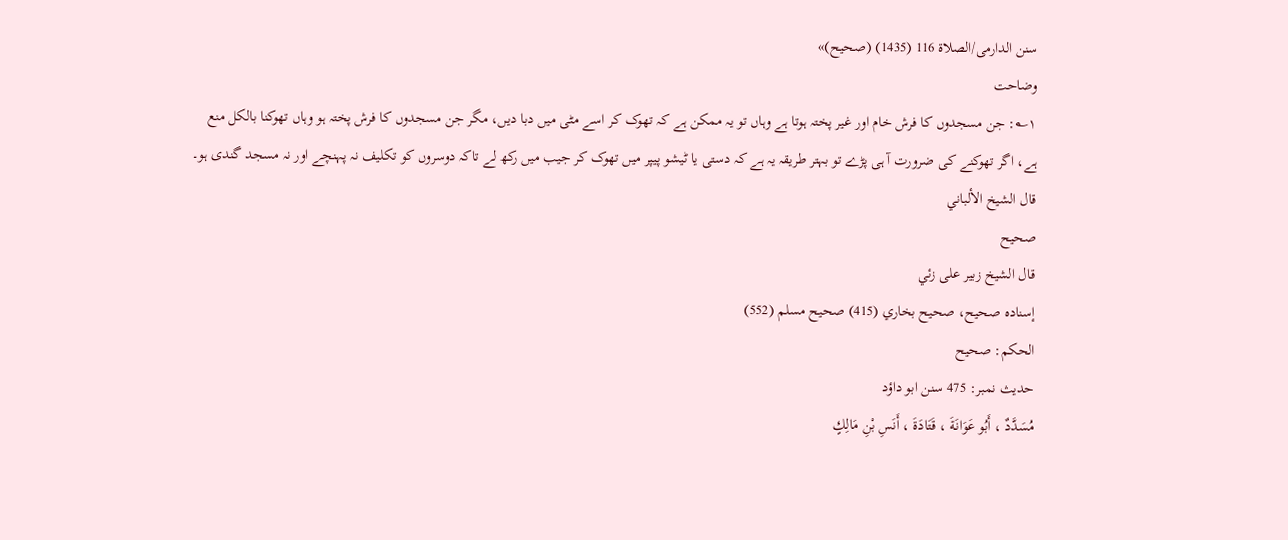سنن الدارمی/الصلاة 116 (1435) (صحیح)»
وضاحت
۱؎: جن مسجدوں کا فرش خام اور غیر پختہ ہوتا ہے وہاں تو یہ ممکن ہے کہ تھوک کر اسے مٹی میں دبا دیں، مگر جن مسجدوں کا فرش پختہ ہو وہاں تھوکنا بالکل منع ہے، اگر تھوکنے کی ضرورت آ ہی پڑے تو بہتر طریقہ یہ ہے کہ دستی یا ٹیشو پیپر میں تھوک کر جیب میں رکھ لے تاکہ دوسروں کو تکلیف نہ پہنچے اور نہ مسجد گندی ہو۔
قال الشيخ الألباني
صحيح
قال الشيخ زبير على زئي
إسناده صحيح، صحيح بخاري (415) صحيح مسلم (552)
الحكم: صحيح
حدیث نمبر: 475 سنن ابو داؤد
مُسَدَّدٌ ، أَبُو عَوَانَةَ ، قَتَادَةَ ، أَنَسِ بْنِ مَالِكٍ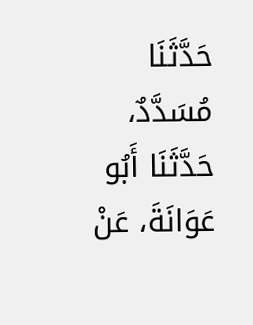حَدَّثَنَا مُسَدَّدٌ، حَدَّثَنَا أَبُو عَوَانَةَ، عَنْ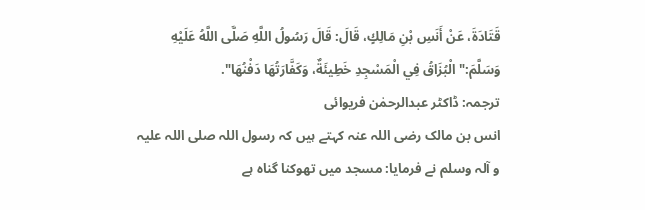قَتَادَةَ، عَنْ أَنَسِ بْنِ مَالِكٍ، قَالَ: قَالَ رَسُولُ اللَّهِ صَلَّى اللَّهُ عَلَيْهِ وَسَلَّمَ:" الْبُزَاقُ فِي الْمَسْجِدِ خَطِيئَةٌ، وَكَفَّارَتُهَا دَفْنُهَا".
ترجمہ: ڈاکٹر عبدالرحمٰن فریوائی
انس بن مالک رضی اللہ عنہ کہتے ہیں کہ رسول اللہ صلی اللہ علیہ و آلہ وسلم نے فرمایا: مسجد میں تھوکنا گناہ ہے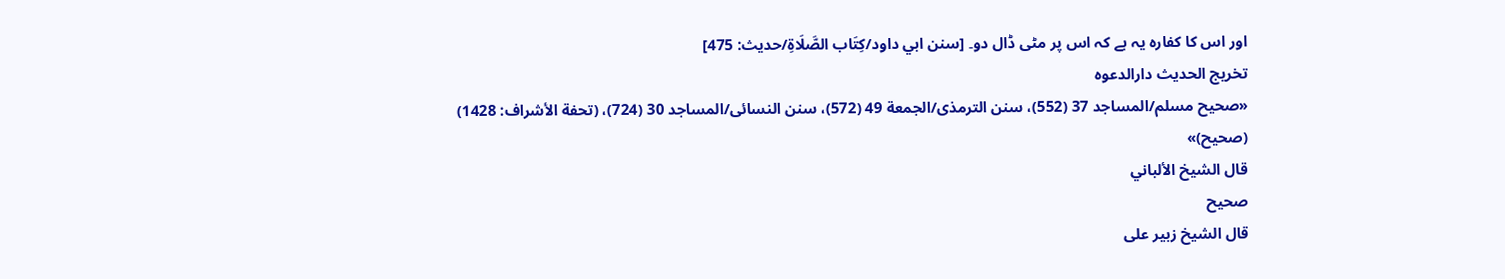اور اس کا کفارہ یہ ہے کہ اس پر مٹی ڈال دو۔ [سنن ابي داود/كِتَاب الصَّلَاةِ/حدیث: 475]
تخریج الحدیث دارالدعوہ
«صحیح مسلم/المساجد 37 (552)، سنن الترمذی/الجمعة 49 (572)، سنن النسائی/المساجد 30 (724)، (تحفة الأشراف: 1428) (صحیح)»
قال الشيخ الألباني
صحيح
قال الشيخ زبير على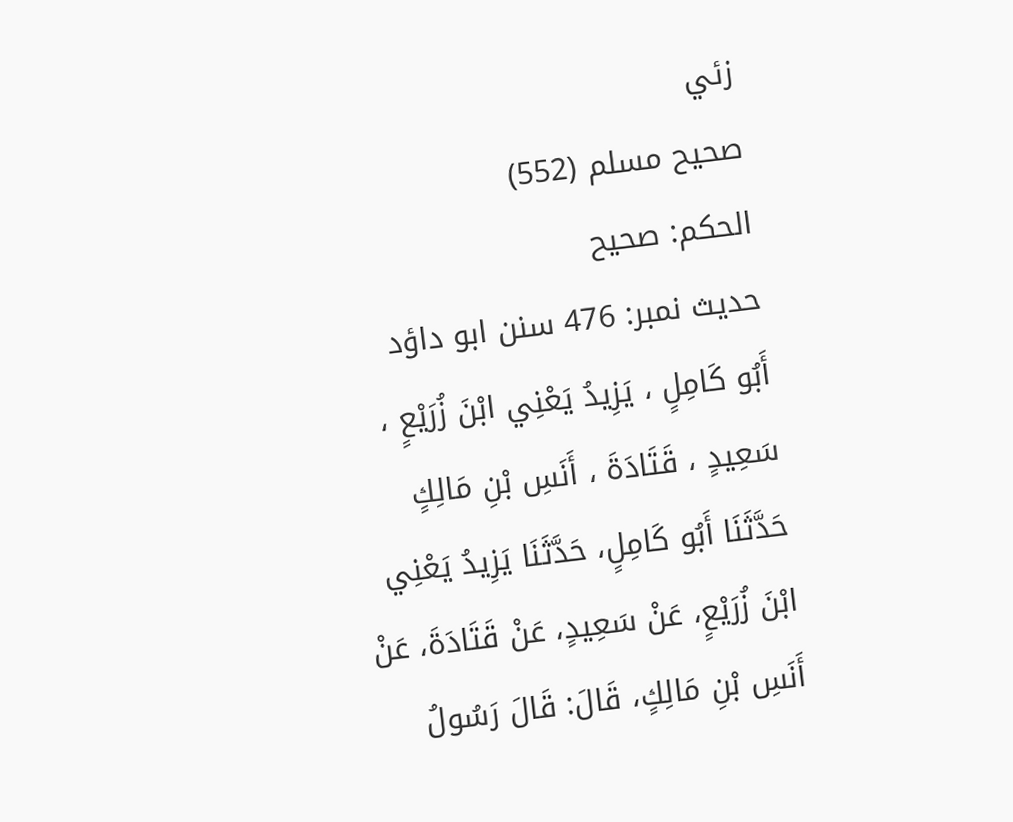زئي
صحيح مسلم (552)
الحكم: صحيح
حدیث نمبر: 476 سنن ابو داؤد
أَبُو كَامِلٍ ، يَزِيدُ يَعْنِي ابْنَ زُرَيْعٍ ، سَعِيدٍ ، قَتَادَةَ ، أَنَسِ بْنِ مَالِكٍ
حَدَّثَنَا أَبُو كَامِلٍ، حَدَّثَنَا يَزِيدُ يَعْنِي ابْنَ زُرَيْعٍ، عَنْ سَعِيدٍ، عَنْ قَتَادَةَ، عَنْ أَنَسِ بْنِ مَالِكٍ، قَالَ: قَالَ رَسُولُ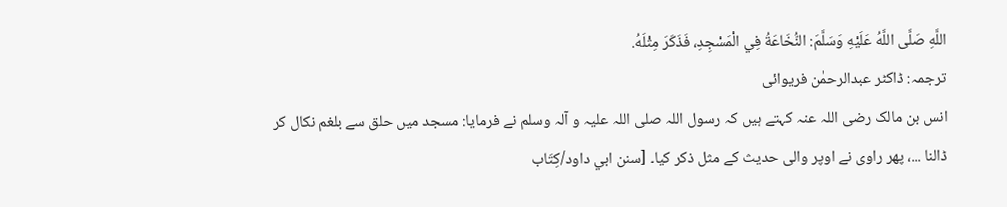اللَّهِ صَلَّى اللَّهُ عَلَيْهِ وَسَلَّمَ: النُّخَاعَةُ فِي الْمَسْجِدِ، فَذَكَرَ مِثْلَهُ.
ترجمہ: ڈاکٹر عبدالرحمٰن فریوائی
انس بن مالک رضی اللہ عنہ کہتے ہیں کہ رسول اللہ صلی اللہ علیہ و آلہ وسلم نے فرمایا: مسجد میں حلق سے بلغم نکال کر ڈالنا ...، پھر راوی نے اوپر والی حدیث کے مثل ذکر کیا۔ [سنن ابي داود/كِتَاب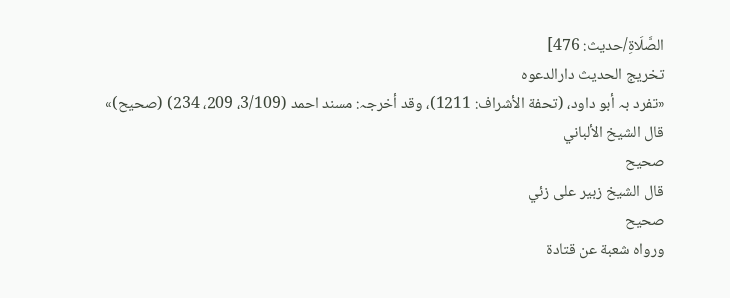الصَّلَاةِ/حدیث: 476]
تخریج الحدیث دارالدعوہ
«تفرد بہ أبو داود، (تحفة الأشراف: 1211)، وقد أخرجہ: مسند احمد (3/109، 209، 234) (صحیح)»
قال الشيخ الألباني
صحيح
قال الشيخ زبير على زئي
صحيح
ورواه شعبة عن قتادة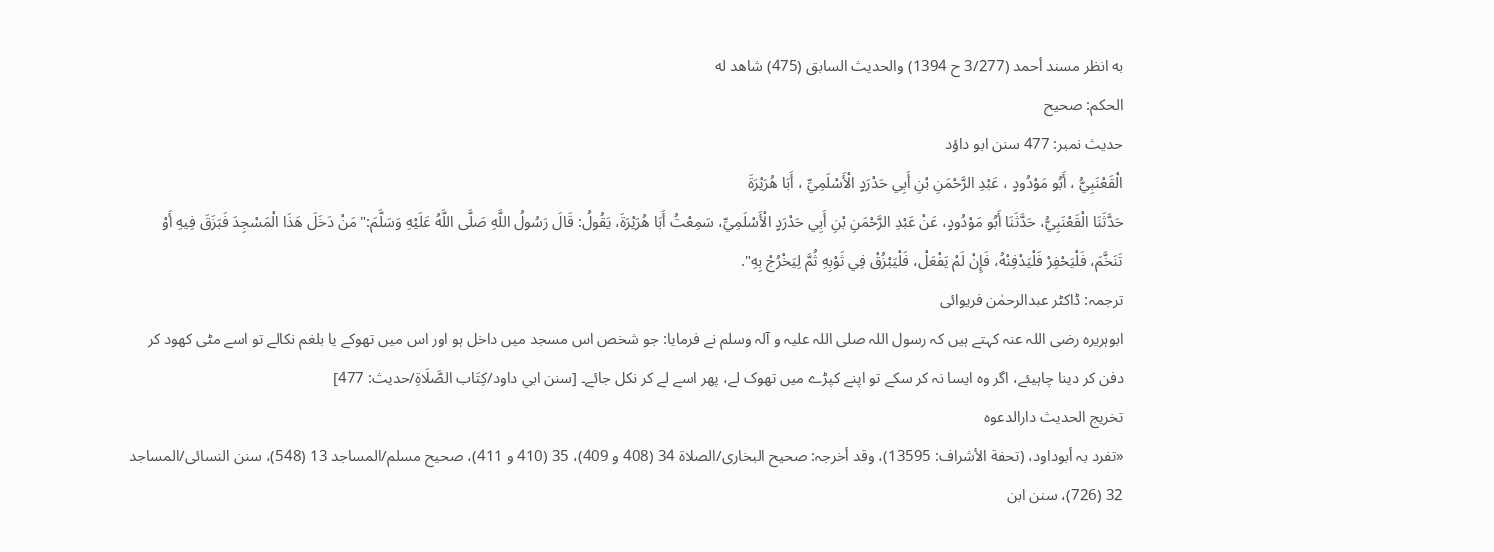به انظر مسند أحمد (3/277 ح 1394) والحديث السابق (475) شاھد له
الحكم: صحيح
حدیث نمبر: 477 سنن ابو داؤد
الْقَعْنَبِيُّ ، أَبُو مَوْدُودٍ ، عَبْدِ الرَّحْمَنِ بْنِ أَبِي حَدْرَدٍ الْأَسْلَمِيِّ ، أَبَا هُرَيْرَةَ
حَدَّثَنَا الْقَعْنَبِيُّ، حَدَّثَنَا أَبُو مَوْدُودٍ، عَنْ عَبْدِ الرَّحْمَنِ بْنِ أَبِي حَدْرَدٍ الْأَسْلَمِيِّ، سَمِعْتُ أَبَا هُرَيْرَةَ، يَقُولُ: قَالَ رَسُولُ اللَّهِ صَلَّى اللَّهُ عَلَيْهِ وَسَلَّمَ:" مَنْ دَخَلَ هَذَا الْمَسْجِدَ فَبَزَقَ فِيهِ أَوْ تَنَخَّمَ، فَلْيَحْفِرْ فَلْيَدْفِنْهُ، فَإِنْ لَمْ يَفْعَلْ، فَلْيَبْزُقْ فِي ثَوْبِهِ ثُمَّ لِيَخْرُجْ بِهِ".
ترجمہ: ڈاکٹر عبدالرحمٰن فریوائی
ابوہریرہ رضی اللہ عنہ کہتے ہیں کہ رسول اللہ صلی اللہ علیہ و آلہ وسلم نے فرمایا: جو شخص اس مسجد میں داخل ہو اور اس میں تھوکے یا بلغم نکالے تو اسے مٹی کھود کر دفن کر دینا چاہیئے، اگر وہ ایسا نہ کر سکے تو اپنے کپڑے میں تھوک لے، پھر اسے لے کر نکل جائے۔ [سنن ابي داود/كِتَاب الصَّلَاةِ/حدیث: 477]
تخریج الحدیث دارالدعوہ
«تفرد بہ أبوداود، (تحفة الأشراف: 13595)، وقد أخرجہ: صحیح البخاری/الصلاة 34 (408 و 409)، 35 (410 و 411)، صحیح مسلم/المساجد 13 (548)، سنن النسائی/المساجد 32 (726)، سنن ابن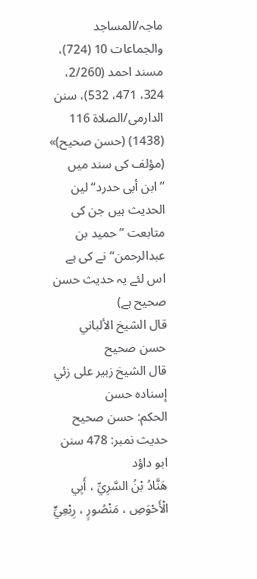ماجہ/المساجد والجماعات 10 (724)، مسند احمد (2/260، 324، 471، 532)، سنن الدارمی/الصلاة 116 (1438) (حسن صحیح)»  (مؤلف کی سند میں ”ابن أبی حدرد“ لین الحدیث ہیں جن کی متابعت ”حمید بن عبدالرحمن“ نے کی ہے اس لئے یہ حدیث حسن صحیح ہے)
قال الشيخ الألباني
حسن صحيح
قال الشيخ زبير على زئي
إسناده حسن
الحكم: حسن صحيح
حدیث نمبر: 478 سنن ابو داؤد
هَنَّادُ بْنُ السَّرِيِّ ، أَبِي الْأَحْوَصِ ، مَنْصُورٍ ، رِبْعِيٍّ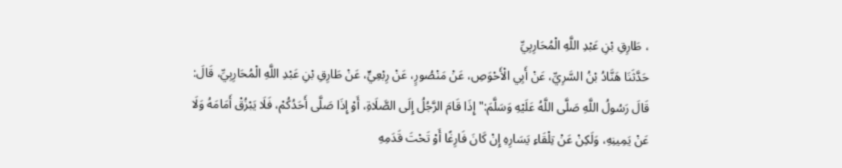، طَارِقِ بْنِ عَبْدِ اللَّهِ الْمُحَارِبِيِّ
حَدَّثَنَا هَنَّادُ بْنُ السَّرِيِّ، عَنْ أَبِي الْأَحْوَصِ، عَنْ مَنْصُورٍ، عَنْ رِبْعِيٍّ، عَنْ طَارِقِ بْنِ عَبْدِ اللَّهِ الْمُحَارِبِيِّ، قَالَ: قَالَ رَسُولُ اللَّهِ صَلَّى اللَّهُ عَلَيْهِ وَسَلَّمَ:" إِذَا قَامَ الرَّجُلُ إِلَى الصَّلَاةِ، أَوْ إِذَا صَلَّى أَحَدُكُمْ، فَلَا يَبْزُقْ أَمَامَهُ وَلَا عَنْ يَمِينِهِ، وَلَكِنْ عَنْ تِلْقَاءِ يَسَارِهِ إِنْ كَانَ فَارِغًا أَوْ تَحْتَ قَدَمِهِ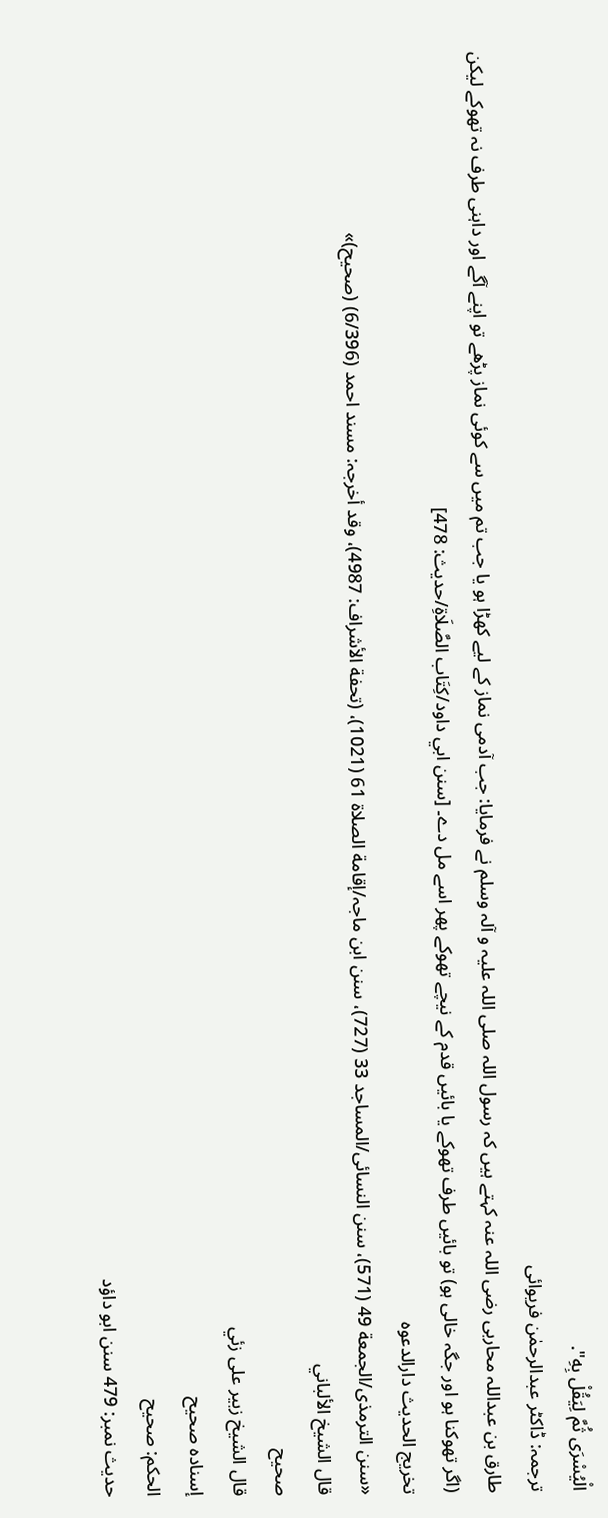الْيُسْرَى ثُمَّ لِيَقُلْ بِهِ".
ترجمہ: ڈاکٹر عبدالرحمٰن فریوائی
طارق بن عبداللہ محاربی رضی اللہ عنہ کہتے ہیں کہ رسول اللہ صلی اللہ علیہ و آلہ وسلم نے فرمایا: جب آدمی نماز کے لیے کھڑا ہو یا جب تم میں سے کوئی نماز پڑھے تو اپنے آگے اور داہنی طرف نہ تھوکے لیکن (اگر تھوکنا ہو اور جگہ خالی ہو) تو بائیں طرف تھوکے یا بائیں قدم کے نیچے تھوکے پھر اسے مل دے۔ [سنن ابي داود/كِتَاب الصَّلَاةِ/حدیث: 478]
تخریج الحدیث دارالدعوہ
«سنن الترمذی/الجمعة 49 (571)، سنن النسائی/المساجد 33 (727)، سنن ابن ماجہ/إقامة الصلاة 61 (1021)، (تحفة الأشراف: 4987)، وقد أخرجہ: مسند احمد (6/396) (صحیح)»
قال الشيخ الألباني
صحيح
قال الشيخ زبير على زئي
إسناده صحيح
الحكم: صحيح
حدیث نمبر: 479 سنن ابو داؤد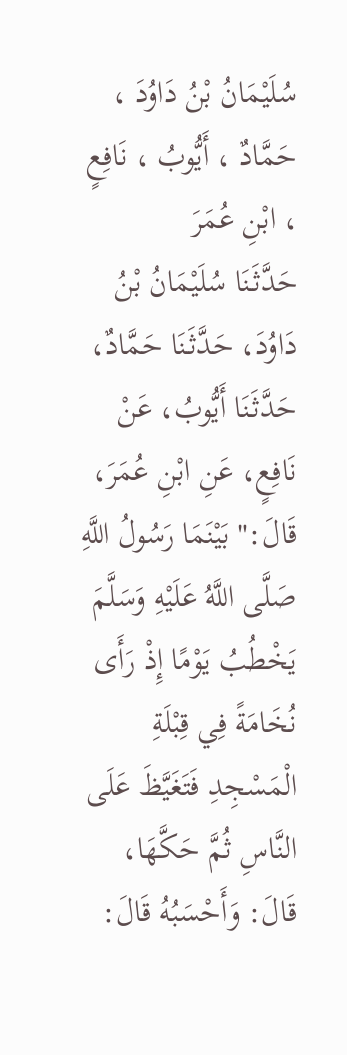سُلَيْمَانُ بْنُ دَاوُدَ ، حَمَّادٌ ، أَيُّوبُ ، نَافِعٍ ، ابْنِ عُمَرَ
حَدَّثَنَا سُلَيْمَانُ بْنُ دَاوُدَ، حَدَّثَنَا حَمَّادٌ، حَدَّثَنَا أَيُّوبُ، عَنْ نَافِعٍ، عَنِ ابْنِ عُمَرَ، قَالَ:" بَيْنَمَا رَسُولُ اللَّهِ صَلَّى اللَّهُ عَلَيْهِ وَسَلَّمَ يَخْطُبُ يَوْمًا إِذْ رَأَى نُخَامَةً فِي قِبْلَةِ الْمَسْجِدِ فَتَغَيَّظَ عَلَى النَّاسِ ثُمَّ حَكَّهَا، قَالَ: وَأَحْسَبُهُ قَالَ: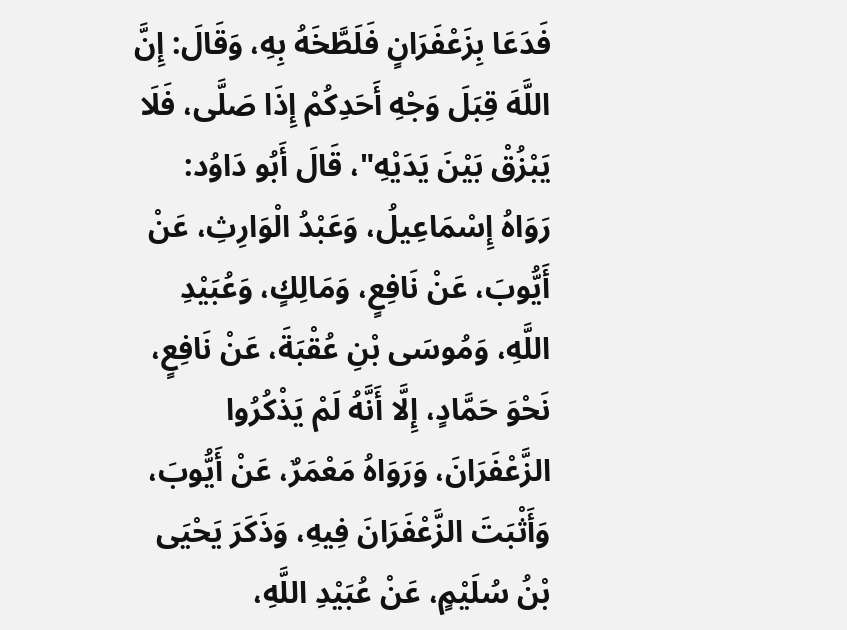فَدَعَا بِزَعْفَرَانٍ فَلَطَّخَهُ بِهِ، وَقَالَ: إِنَّ اللَّهَ قِبَلَ وَجْهِ أَحَدِكُمْ إِذَا صَلَّى، فَلَا يَبْزُقْ بَيْنَ يَدَيْهِ"، قَالَ أَبُو دَاوُد: رَوَاهُ إِسْمَاعِيلُ، وَعَبْدُ الْوَارِثِ، عَنْ أَيُّوبَ، عَنْ نَافِعٍ، وَمَالِكٍ، وَعُبَيْدِ اللَّهِ، وَمُوسَى بْنِ عُقْبَةَ، عَنْ نَافِعٍ، نَحْوَ حَمَّادٍ، إِلَّا أَنَّهُ لَمْ يَذْكُرُوا الزَّعْفَرَانَ، وَرَوَاهُ مَعْمَرٌ، عَنْ أَيُّوبَ، وَأَثْبَتَ الزَّعْفَرَانَ فِيهِ، وَذَكَرَ يَحْيَى بْنُ سُلَيْمٍ، عَنْ عُبَيْدِ اللَّهِ،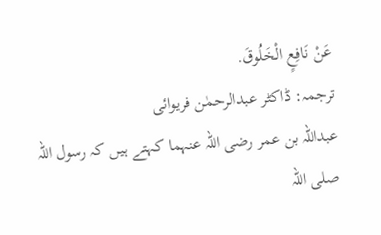عَنْ نَافِعٍ الْخَلُوقَ.
ترجمہ: ڈاکٹر عبدالرحمٰن فریوائی
عبداللہ بن عمر رضی اللہ عنہما کہتے ہیں کہ رسول اللہ صلی اللہ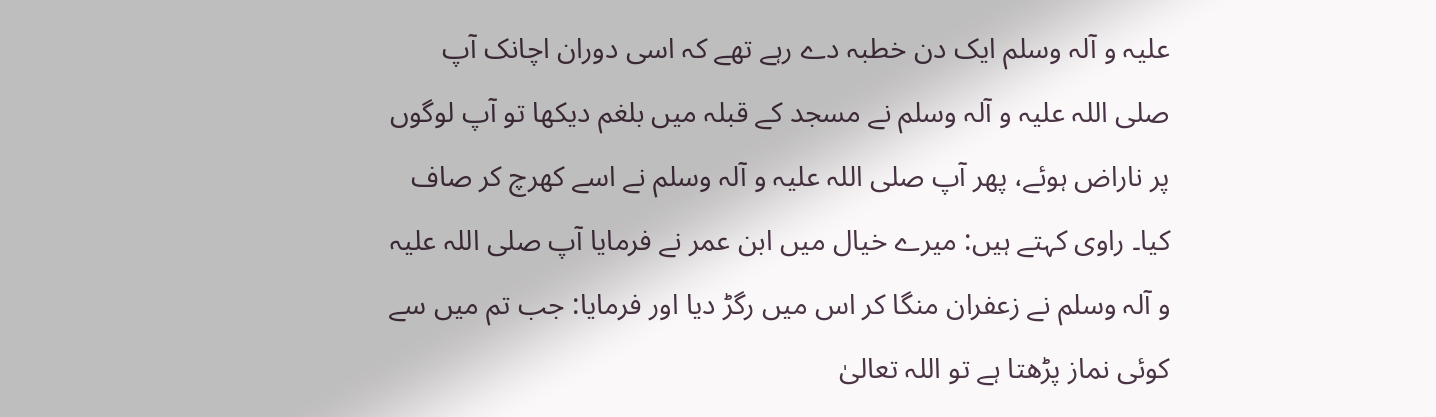علیہ و آلہ وسلم ایک دن خطبہ دے رہے تھے کہ اسی دوران اچانک آپ صلی اللہ علیہ و آلہ وسلم نے مسجد کے قبلہ میں بلغم دیکھا تو آپ لوگوں پر ناراض ہوئے، پھر آپ صلی اللہ علیہ و آلہ وسلم نے اسے کھرچ کر صاف کیا۔ راوی کہتے ہیں: میرے خیال میں ابن عمر نے فرمایا آپ صلی اللہ علیہ و آلہ وسلم نے زعفران منگا کر اس میں رگڑ دیا اور فرمایا: جب تم میں سے کوئی نماز پڑھتا ہے تو اللہ تعالیٰ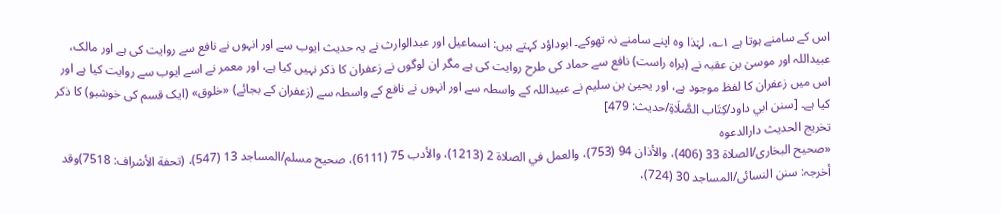اس کے سامنے ہوتا ہے ۱؎، لہٰذا وہ اپنے سامنے نہ تھوکے۔ ابوداؤد کہتے ہیں: اسماعیل اور عبدالوارث نے یہ حدیث ایوب سے اور انہوں نے نافع سے روایت کی ہے اور مالک، عبیداللہ اور موسیٰ بن عقبہ نے (براہ راست) نافع سے حماد کی طرح روایت کی ہے مگر ان لوگوں نے زعفران کا ذکر نہیں کیا ہے، اور معمر نے اسے ایوب سے روایت کیا ہے اور اس میں زعفران کا لفظ موجود ہے، اور یحییٰ بن سلیم نے عبیداللہ کے واسطہ سے اور انہوں نے نافع کے واسطہ سے (زعفران کے بجائے) «خلوق» (ایک قسم کی خوشبو) کا ذکر کیا ہے۔ [سنن ابي داود/كِتَاب الصَّلَاةِ/حدیث: 479]
تخریج الحدیث دارالدعوہ
«صحیح البخاری/الصلاة 33 (406)، والأذان 94 (753)، والعمل في الصلاة 2 (1213)، والأدب 75 (6111)، صحیح مسلم/المساجد 13 (547)، (تحفة الأشراف: 7518)وقد أخرجہ: سنن النسائی/المساجد 30 (724)،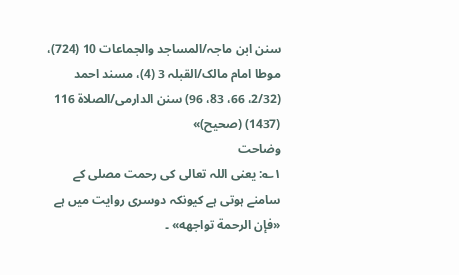سنن ابن ماجہ/المساجد والجماعات 10 (724)، موطا امام مالک/القبلہ 3 (4)، مسند احمد (2/32، 66، 83، 96) سنن الدارمی/الصلاة 116 (1437) (صحیح)»
وضاحت
۱؎: یعنی اللہ تعالی کی رحمت مصلی کے سامنے ہوتی ہے کیونکہ دوسری روایت میں ہے «فإن الرحمة تواجهه» ۔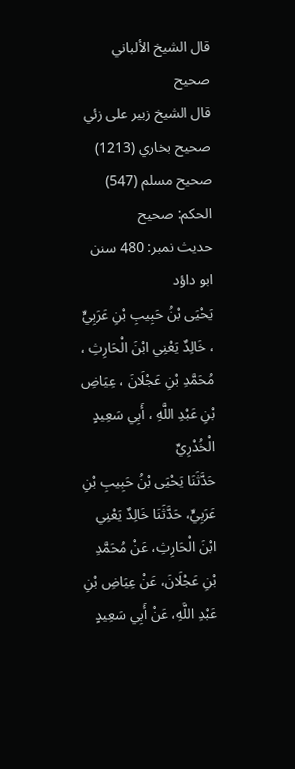قال الشيخ الألباني
صحيح
قال الشيخ زبير على زئي
صحيح بخاري (1213) صحيح مسلم (547)
الحكم: صحيح
حدیث نمبر: 480 سنن ابو داؤد
يَحْيَى بْنُ حَبِيبِ بْنِ عَرَبِيٍّ ، خَالِدٌ يَعْنِي ابْنَ الْحَارِثِ ، مُحَمَّدِ بْنِ عَجْلَانَ ، عِيَاضِ بْنِ عَبْدِ اللَّهِ ، أَبِي سَعِيدٍ الْخُدْرِيِّ
حَدَّثَنَا يَحْيَى بْنُ حَبِيبِ بْنِ عَرَبِيٍّ، حَدَّثَنَا خَالِدٌ يَعْنِي ابْنَ الْحَارِثِ، عَنْ مُحَمَّدِ بْنِ عَجْلَانَ، عَنْ عِيَاضِ بْنِ عَبْدِ اللَّهِ، عَنْ أَبِي سَعِيدٍ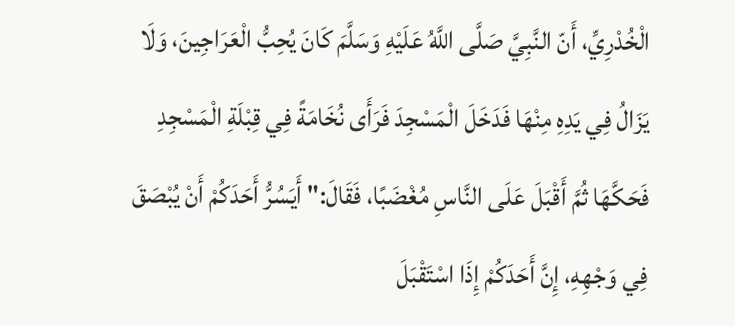الْخُدْرِيِّ، أَنّ النَّبِيَّ صَلَّى اللَّهُ عَلَيْهِ وَسَلَّمَ كَانَ يُحِبُّ الْعَرَاجِينَ، وَلَا يَزَالُ فِي يَدِهِ مِنْهَا فَدَخَلَ الْمَسْجِدَ فَرَأَى نُخَامَةً فِي قِبْلَةِ الْمَسْجِدِ فَحَكَّهَا ثُمَّ أَقْبَلَ عَلَى النَّاسِ مُغْضَبًا، فَقَالَ:" أَيَسُرُّ أَحَدَكُمْ أَنْ يُبْصَقَ فِي وَجْهِهِ، إِنَّ أَحَدَكُمْ إِذَا اسْتَقْبَلَ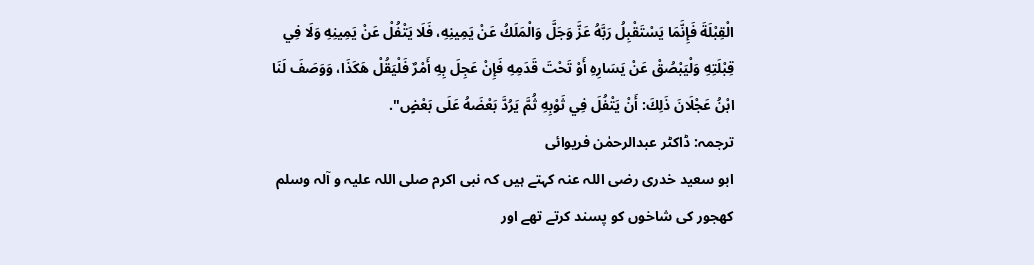الْقِبْلَةَ فَإِنَّمَا يَسْتَقْبِلُ رَبَّهُ عَزَّ وَجَلَّ وَالْمَلَكُ عَنْ يَمِينِهِ، فَلَا يَتْفُلْ عَنْ يَمِينِهِ وَلَا فِي قِبْلَتِهِ وَلْيَبْصُقْ عَنْ يَسَارِهِ أَوْ تَحْتَ قَدَمِهِ فَإِنْ عَجِلَ بِهِ أَمْرٌ فَلْيَقُلْ هَكَذَا، وَوَصَفَ لَنَا ابْنُ عَجْلَانَ ذَلِكَ: أَنْ يَتْفُلَ فِي ثَوْبِهِ ثُمَّ يَرُدَّ بَعْضَهُ عَلَى بَعْضٍ".
ترجمہ: ڈاکٹر عبدالرحمٰن فریوائی
ابو سعید خدری رضی اللہ عنہ کہتے ہیں کہ نبی اکرم صلی اللہ علیہ و آلہ وسلم کھجور کی شاخوں کو پسند کرتے تھے اور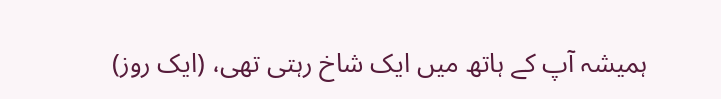ہمیشہ آپ کے ہاتھ میں ایک شاخ رہتی تھی، (ایک روز)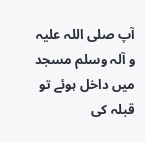آپ صلی اللہ علیہ و آلہ وسلم مسجد میں داخل ہوئے تو قبلہ کی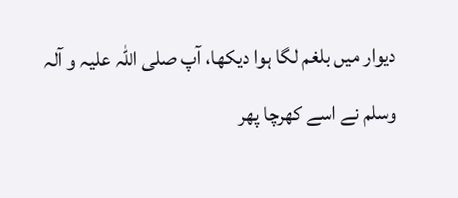دیوار میں بلغم لگا ہوا دیکھا، آپ صلی اللہ علیہ و آلہ وسلم نے اسے کھرچا پھر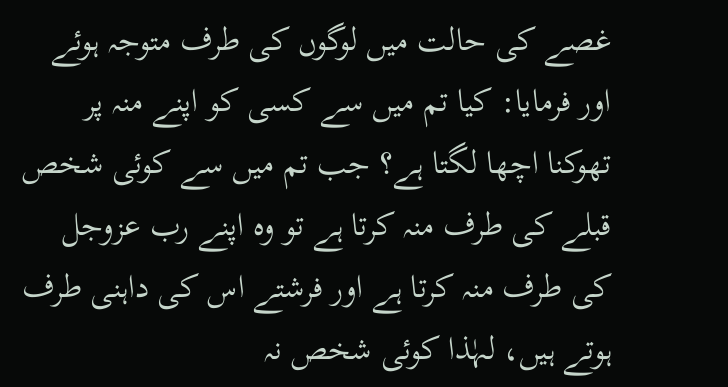غصے کی حالت میں لوگوں کی طرف متوجہ ہوئے اور فرمایا: کیا تم میں سے کسی کو اپنے منہ پر تھوکنا اچھا لگتا ہے؟ جب تم میں سے کوئی شخص قبلے کی طرف منہ کرتا ہے تو وہ اپنے رب عزوجل کی طرف منہ کرتا ہے اور فرشتے اس کی داہنی طرف ہوتے ہیں، لہٰذا کوئی شخص نہ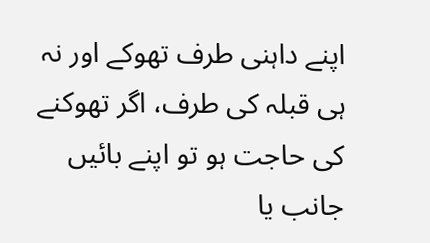اپنے داہنی طرف تھوکے اور نہ ہی قبلہ کی طرف، اگر تھوکنے کی حاجت ہو تو اپنے بائیں جانب یا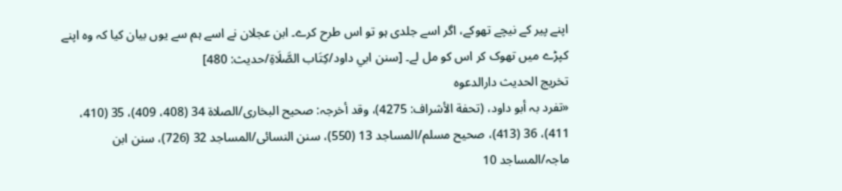اپنے پیر کے نیچے تھوکے، اگر اسے جلدی ہو تو اس طرح کرے۔ ابن عجلان نے اسے ہم سے یوں بیان کیا کہ وہ اپنے کپڑے میں تھوک کر اس کو مل لے۔ [سنن ابي داود/كِتَاب الصَّلَاةِ/حدیث: 480]
تخریج الحدیث دارالدعوہ
«تفرد بہ أبو داود، (تحفة الأشراف: 4275)، وقد أخرجہ: صحیح البخاری/الصلاة 34 (408، 409)، 35 (410، 411)، 36 (413)، صحیح مسلم/المساجد 13 (550)، سنن النسائی/المساجد 32 (726)، سنن ابن ماجہ/المساجد 10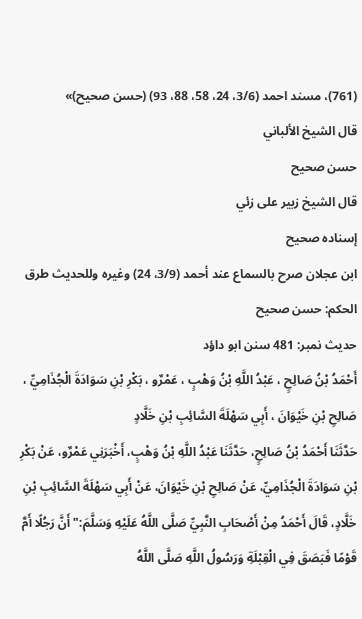(761)، مسند احمد (3/6، 24، 58، 88، 93) (حسن صحیح)»
قال الشيخ الألباني
حسن صحيح
قال الشيخ زبير على زئي
إسناده صحيح
ابن عجلان صرح بالسماع عند أحمد (3/9، 24) وغيره وللحديث طرق
الحكم: حسن صحيح
حدیث نمبر: 481 سنن ابو داؤد
أَحْمَدُ بْنُ صَالِحٍ ، عَبْدُ اللَّهِ بْنُ وَهْبٍ ، عَمْرٌو ، بَكْرِ بْنِ سَوَادَةَ الْجُذَامِيِّ ، صَالِحِ بْنِ خَيْوَانَ ، أَبِي سَهْلَةَ السَّائِبِ بْنِ خَلَّادٍ
حَدَّثَنَا أَحْمَدُ بْنُ صَالِحٍ، حَدَّثَنَا عَبْدُ اللَّهِ بْنُ وَهْبٍ، أَخْبَرَنِي عَمْرٌو، عَنْ بَكْرِ بْنِ سَوَادَةَ الْجُذَامِيِّ، عَنْ صَالِحِ بْنِ خَيْوَانَ، عَنْ أَبِي سَهْلَةَ السَّائِبِ بْنِ خَلَّادٍ، قَالَ أَحْمَدُ مِنْ أَصْحَابِ النَّبِيِّ صَلَّى اللَّهُ عَلَيْهِ وَسَلَّمَ:" أَنَّ رَجُلًا أَمَّ قَوْمًا فَبَصَقَ فِي الْقِبْلَةِ وَرَسُولُ اللَّهِ صَلَّى اللَّهُ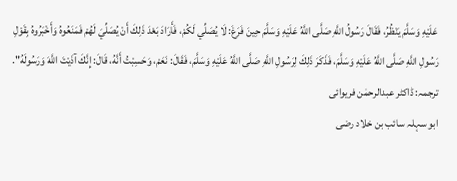عَلَيْهِ وَسَلَّمَ يَنْظُرُ، فَقَالَ رَسُولُ اللَّهِ صَلَّى اللَّهُ عَلَيْهِ وَسَلَّمَ حِينَ فَرَغَ: لَا يُصَلِّي لَكُمْ، فَأَرَادَ بَعْدَ ذَلِكَ أَنْ يُصَلِّيَ لَهُمْ فَمَنَعُوهُ وَأَخْبَرُوهُ بِقَوْلِ رَسُولِ اللَّهِ صَلَّى اللَّهُ عَلَيْهِ وَسَلَّمَ، فَذَكَرَ ذَلِكَ لِرَسُولِ اللَّهِ صَلَّى اللَّهُ عَلَيْهِ وَسَلَّمَ، فَقَالَ: نَعَمْ، وَحَسِبْتُ أَنَّهُ، قَالَ: إِنَّكَ آذَيْتَ اللَّهَ وَرَسُولَهُ".
ترجمہ: ڈاکٹر عبدالرحمٰن فریوائی
ابو سہلہ سائب بن خلاد رضی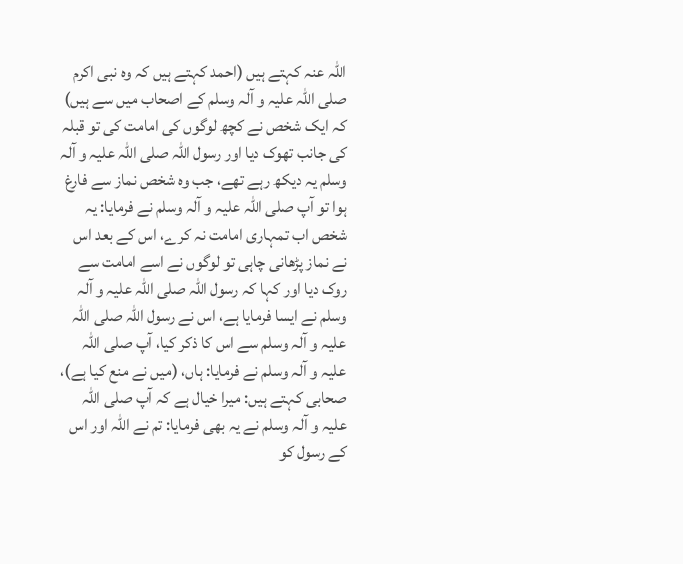اللہ عنہ کہتے ہیں (احمد کہتے ہیں کہ وہ نبی اکرم صلی اللہ علیہ و آلہ وسلم کے اصحاب میں سے ہیں) کہ ایک شخص نے کچھ لوگوں کی امامت کی تو قبلہ کی جانب تھوک دیا اور رسول اللہ صلی اللہ علیہ و آلہ وسلم یہ دیکھ رہے تھے، جب وہ شخص نماز سے فارغ ہوا تو آپ صلی اللہ علیہ و آلہ وسلم نے فرمایا: یہ شخص اب تمہاری امامت نہ کرے، اس کے بعد اس نے نماز پڑھانی چاہی تو لوگوں نے اسے امامت سے روک دیا اور کہا کہ رسول اللہ صلی اللہ علیہ و آلہ وسلم نے ایسا فرمایا ہے، اس نے رسول اللہ صلی اللہ علیہ و آلہ وسلم سے اس کا ذکر کیا، آپ صلی اللہ علیہ و آلہ وسلم نے فرمایا: ہاں، (میں نے منع کیا ہے)، صحابی کہتے ہیں: میرا خیال ہے کہ آپ صلی اللہ علیہ و آلہ وسلم نے یہ بھی فرمایا: تم نے اللہ اور اس کے رسول کو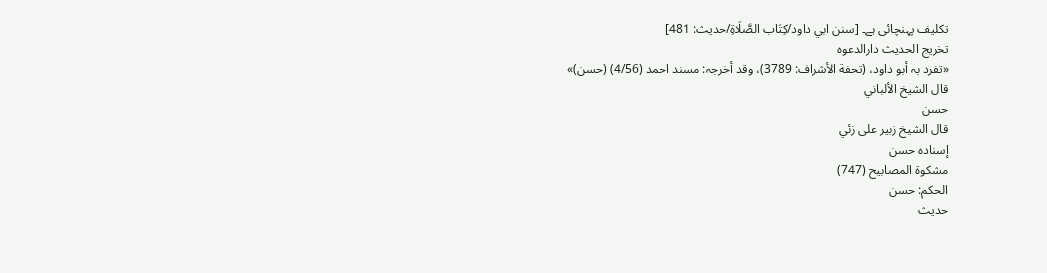تکلیف پہنچائی ہے۔ [سنن ابي داود/كِتَاب الصَّلَاةِ/حدیث: 481]
تخریج الحدیث دارالدعوہ
«تفرد بہ أبو داود، (تحفة الأشراف: 3789)، وقد أخرجہ: مسند احمد (4/56) (حسن)»
قال الشيخ الألباني
حسن
قال الشيخ زبير على زئي
إسناده حسن
مشكوة المصابيح (747)
الحكم: حسن
حدیث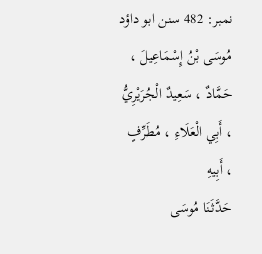نمبر: 482 سنن ابو داؤد
مُوسَى بْنُ إِسْمَاعِيلَ ، حَمَّادٌ ، سَعِيدٌ الْجُرَيْرِيُّ ، أَبِي الْعَلَاءِ ، مُطَرِّفٍ ، أَبِيهِ
حَدَّثَنَا مُوسَى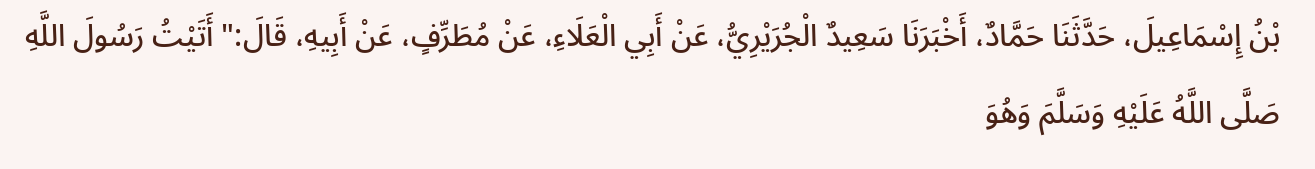بْنُ إِسْمَاعِيلَ، حَدَّثَنَا حَمَّادٌ، أَخْبَرَنَا سَعِيدٌ الْجُرَيْرِيُّ، عَنْ أَبِي الْعَلَاءِ، عَنْ مُطَرِّفٍ، عَنْ أَبِيهِ، قَالَ:" أَتَيْتُ رَسُولَ اللَّهِ صَلَّى اللَّهُ عَلَيْهِ وَسَلَّمَ وَهُوَ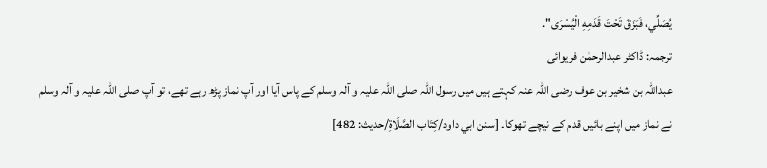يُصَلِّي، فَبَزَقَ تَحْتَ قَدَمِهِ الْيُسْرَى".
ترجمہ: ڈاکٹر عبدالرحمٰن فریوائی
عبداللہ بن شخیر بن عوف رضی اللہ عنہ کہتے ہیں میں رسول اللہ صلی اللہ علیہ و آلہ وسلم کے پاس آیا اور آپ نماز پڑھ رہے تھے، تو آپ صلی اللہ علیہ و آلہ وسلم نے نماز میں اپنے بائیں قدم کے نیچے تھوکا۔ [سنن ابي داود/كِتَاب الصَّلَاةِ/حدیث: 482]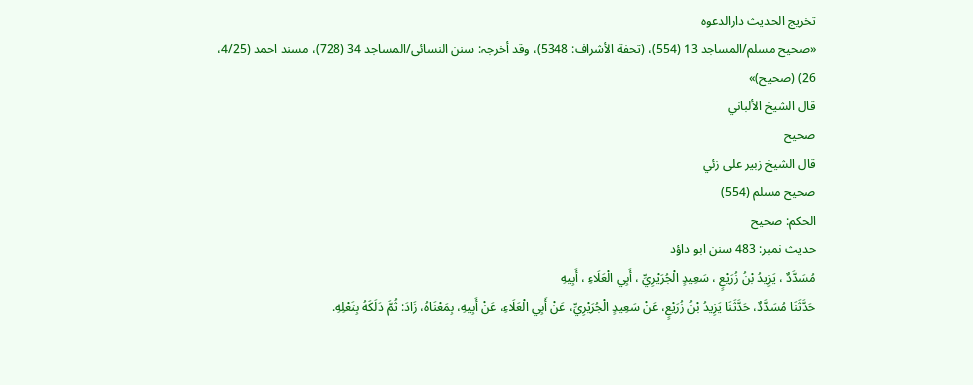تخریج الحدیث دارالدعوہ
«صحیح مسلم/المساجد 13 (554)، (تحفة الأشراف: 5348)، وقد أخرجہ: سنن النسائی/المساجد 34 (728)، مسند احمد (4/25، 26) (صحیح)»
قال الشيخ الألباني
صحيح
قال الشيخ زبير على زئي
صحيح مسلم (554)
الحكم: صحيح
حدیث نمبر: 483 سنن ابو داؤد
مُسَدَّدٌ ، يَزِيدُ بْنُ زُرَيْعٍ ، سَعِيدٍ الْجُرَيْرِيِّ ، أَبِي الْعَلَاءِ ، أَبِيهِ
حَدَّثَنَا مُسَدَّدٌ، حَدَّثَنَا يَزِيدُ بْنُ زُرَيْعٍ، عَنْ سَعِيدٍ الْجُرَيْرِيِّ، عَنْ أَبِي الْعَلَاءِ، عَنْ أَبِيهِ، بِمَعْنَاهُ، زَادَ: ثُمَّ دَلَكَهُ بِنَعْلِهِ.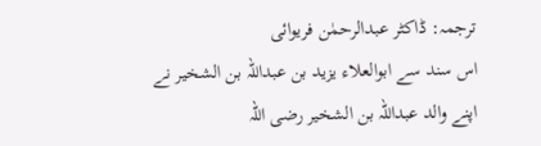ترجمہ: ڈاکٹر عبدالرحمٰن فریوائی
اس سند سے ابوالعلاء یزید بن عبداللہ بن الشخیر نے اپنے والد عبداللہ بن الشخیر رضی اللہ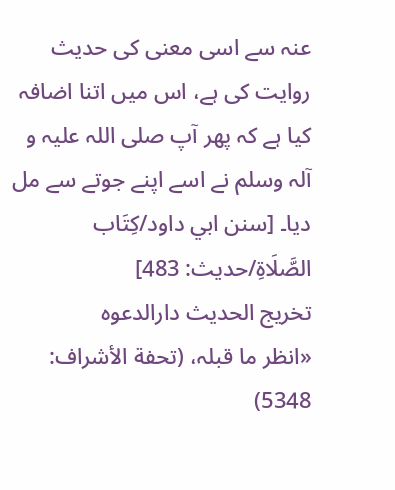عنہ سے اسی معنی کی حدیث روایت کی ہے، اس میں اتنا اضافہ کیا ہے کہ پھر آپ صلی اللہ علیہ و آلہ وسلم نے اسے اپنے جوتے سے مل دیا۔ [سنن ابي داود/كِتَاب الصَّلَاةِ/حدیث: 483]
تخریج الحدیث دارالدعوہ
«انظر ما قبلہ، (تحفة الأشراف: 5348)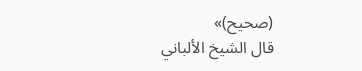(صحیح)»
قال الشيخ الألباني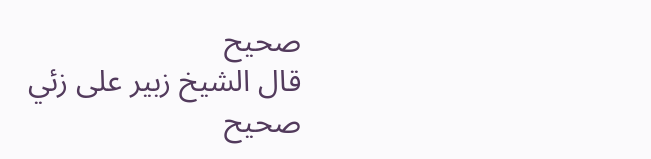صحيح
قال الشيخ زبير على زئي
صحيح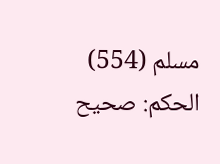مسلم (554)
الحكم: صحيح